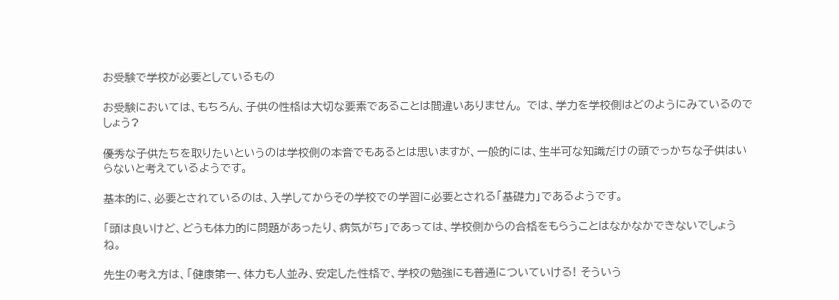お受験で学校が必要としているもの

お受験においては、もちろん、子供の性格は大切な要素であることは間違いありません。 では、学力を学校側はどのようにみているのでしょう?

優秀な子供たちを取りたいというのは学校側の本音でもあるとは思いますが、一般的には、生半可な知識だけの頭でっかちな子供はいらないと考えているようです。

基本的に、必要とされているのは、入学してからその学校での学習に必要とされる「基礎力」であるようです。

「頭は良いけど、どうも体力的に問題があったり、病気がち」であっては、学校側からの合格をもらうことはなかなかできないでしょうね。

先生の考え方は、「健康第一、体力も人並み、安定した性格で、学校の勉強にも普通についていける! そういう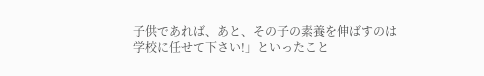子供であれば、あと、その子の素養を伸ばすのは学校に任せて下さい!」といったこと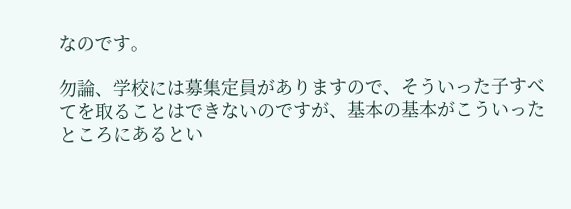なのです。

勿論、学校には募集定員がありますので、そういった子すべてを取ることはできないのですが、基本の基本がこういったところにあるとい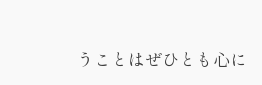うことはぜひとも心に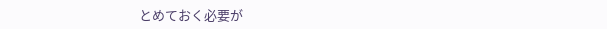とめておく必要が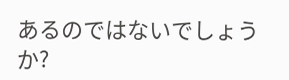あるのではないでしょうか?